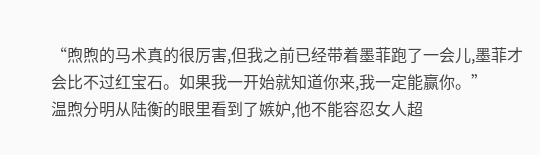“煦煦的马术真的很厉害,但我之前已经带着墨菲跑了一会儿,墨菲才会比不过红宝石。如果我一开始就知道你来,我一定能赢你。”
温煦分明从陆衡的眼里看到了嫉妒,他不能容忍女人超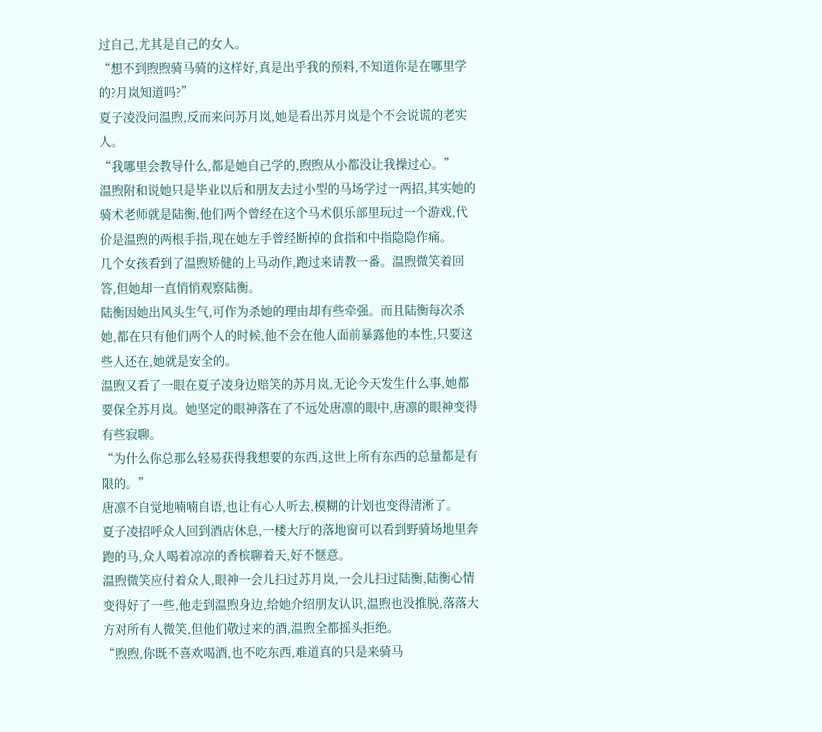过自己,尤其是自己的女人。
“想不到煦煦骑马骑的这样好,真是出乎我的预料,不知道你是在哪里学的?月岚知道吗?”
夏子凌没问温煦,反而来问苏月岚,她是看出苏月岚是个不会说谎的老实人。
“我哪里会教导什么,都是她自己学的,煦煦从小都没让我操过心。”
温煦附和说她只是毕业以后和朋友去过小型的马场学过一两招,其实她的骑术老师就是陆衡,他们两个曾经在这个马术俱乐部里玩过一个游戏,代价是温煦的两根手指,现在她左手曾经断掉的食指和中指隐隐作痛。
几个女孩看到了温煦矫健的上马动作,跑过来请教一番。温煦微笑着回答,但她却一直悄悄观察陆衡。
陆衡因她出风头生气,可作为杀她的理由却有些牵强。而且陆衡每次杀她,都在只有他们两个人的时候,他不会在他人面前暴露他的本性,只要这些人还在,她就是安全的。
温煦又看了一眼在夏子凌身边赔笑的苏月岚,无论今天发生什么事,她都要保全苏月岚。她坚定的眼神落在了不远处唐凛的眼中,唐凛的眼神变得有些寂聊。
“为什么你总那么轻易获得我想要的东西,这世上所有东西的总量都是有限的。”
唐凛不自觉地喃喃自语,也让有心人听去,模糊的计划也变得清淅了。
夏子凌招呼众人回到酒店休息,一楼大厅的落地窗可以看到野骑场地里奔跑的马,众人喝着凉凉的香槟聊着天,好不惬意。
温煦微笑应付着众人,眼神一会儿扫过苏月岚,一会儿扫过陆衡,陆衡心情变得好了一些,他走到温煦身边,给她介绍朋友认识,温煦也没推脱,落落大方对所有人微笑,但他们敬过来的酒,温煦全都摇头拒绝。
“煦煦,你既不喜欢喝酒,也不吃东西,难道真的只是来骑马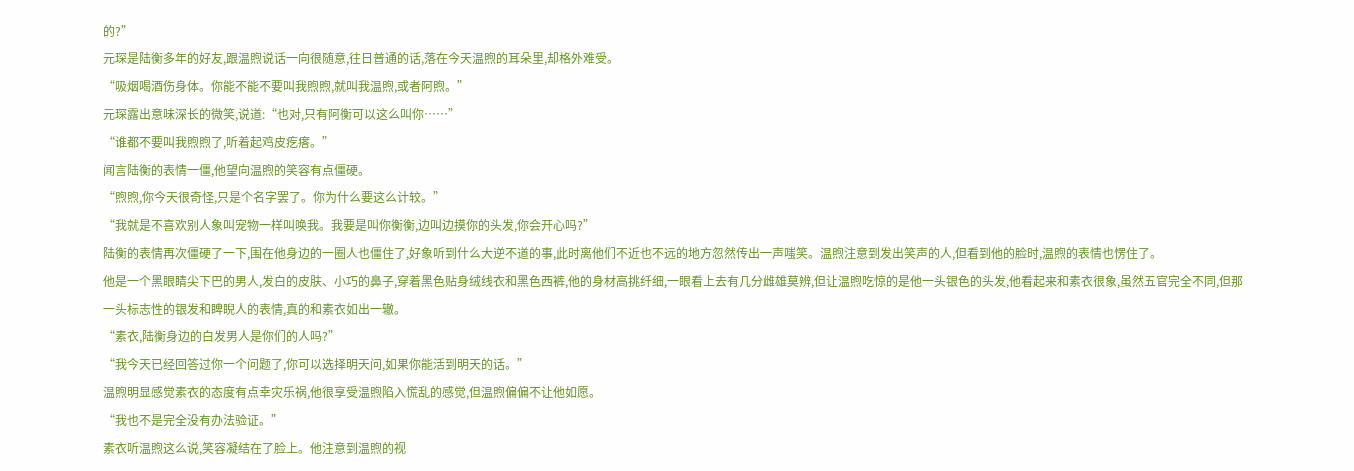的?”
元琛是陆衡多年的好友,跟温煦说话一向很随意,往日普通的话,落在今天温煦的耳朵里,却格外难受。
“吸烟喝酒伤身体。你能不能不要叫我煦煦,就叫我温煦,或者阿煦。”
元琛露出意味深长的微笑,说道:“也对,只有阿衡可以这么叫你……”
“谁都不要叫我煦煦了,听着起鸡皮疙瘩。”
闻言陆衡的表情一僵,他望向温煦的笑容有点僵硬。
“煦煦,你今天很奇怪,只是个名字罢了。你为什么要这么计较。”
“我就是不喜欢别人象叫宠物一样叫唤我。我要是叫你衡衡,边叫边摸你的头发,你会开心吗?”
陆衡的表情再次僵硬了一下,围在他身边的一圈人也僵住了,好象听到什么大逆不道的事,此时离他们不近也不远的地方忽然传出一声嗤笑。温煦注意到发出笑声的人,但看到他的脸时,温煦的表情也愣住了。
他是一个黑眼睛尖下巴的男人,发白的皮肤、小巧的鼻子,穿着黑色贴身绒线衣和黑色西裤,他的身材高挑纤细,一眼看上去有几分雌雄莫辨,但让温煦吃惊的是他一头银色的头发,他看起来和素衣很象,虽然五官完全不同,但那一头标志性的银发和睥睨人的表情,真的和素衣如出一辙。
“素衣,陆衡身边的白发男人是你们的人吗?”
“我今天已经回答过你一个问题了,你可以选择明天问,如果你能活到明天的话。”
温煦明显感觉素衣的态度有点幸灾乐祸,他很享受温煦陷入慌乱的感觉,但温煦偏偏不让他如愿。
“我也不是完全没有办法验证。”
素衣听温煦这么说,笑容凝结在了脸上。他注意到温煦的视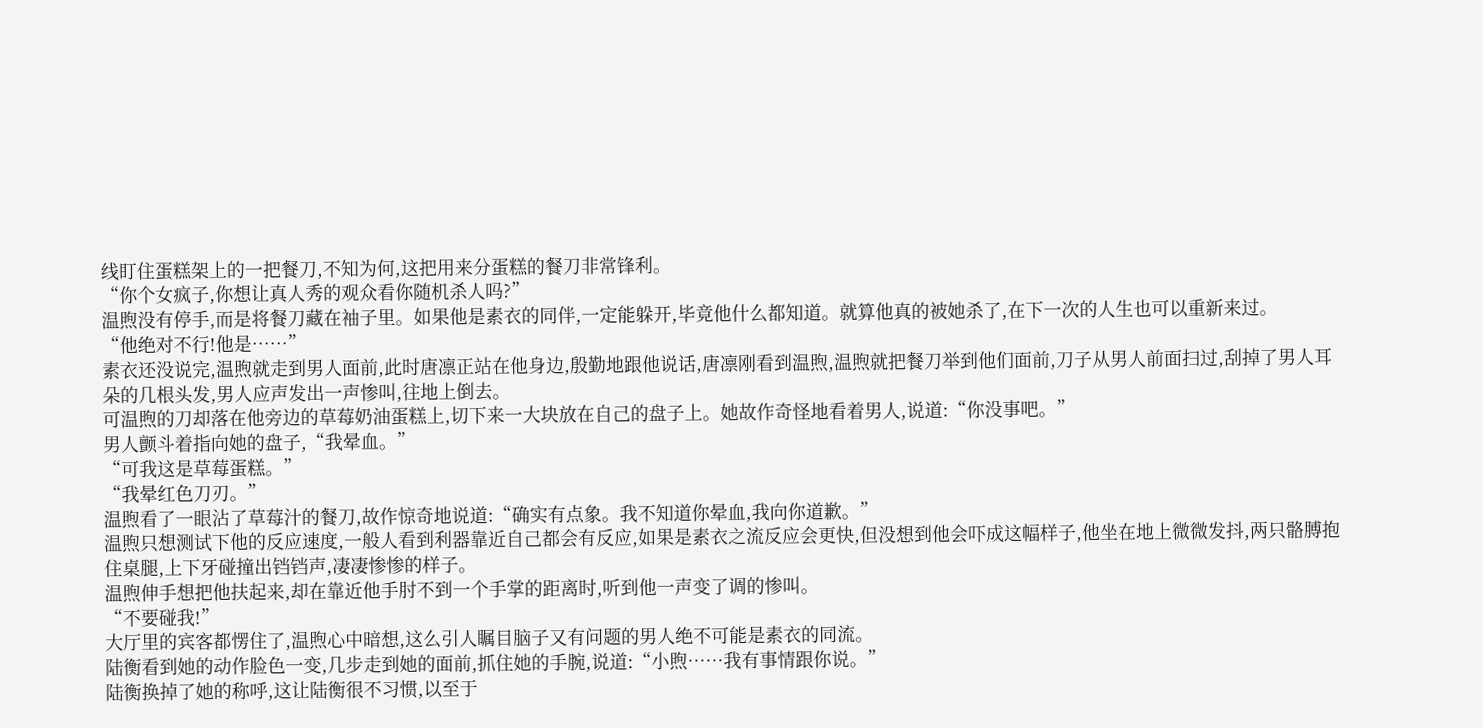线盯住蛋糕架上的一把餐刀,不知为何,这把用来分蛋糕的餐刀非常锋利。
“你个女疯子,你想让真人秀的观众看你随机杀人吗?”
温煦没有停手,而是将餐刀藏在袖子里。如果他是素衣的同伴,一定能躲开,毕竟他什么都知道。就算他真的被她杀了,在下一次的人生也可以重新来过。
“他绝对不行!他是……”
素衣还没说完,温煦就走到男人面前,此时唐凛正站在他身边,殷勤地跟他说话,唐凛刚看到温煦,温煦就把餐刀举到他们面前,刀子从男人前面扫过,刮掉了男人耳朵的几根头发,男人应声发出一声惨叫,往地上倒去。
可温煦的刀却落在他旁边的草莓奶油蛋糕上,切下来一大块放在自己的盘子上。她故作奇怪地看着男人,说道:“你没事吧。”
男人颤斗着指向她的盘子,“我晕血。”
“可我这是草莓蛋糕。”
“我晕红色刀刃。”
温煦看了一眼沾了草莓汁的餐刀,故作惊奇地说道:“确实有点象。我不知道你晕血,我向你道歉。”
温煦只想测试下他的反应速度,一般人看到利器靠近自己都会有反应,如果是素衣之流反应会更快,但没想到他会吓成这幅样子,他坐在地上微微发抖,两只骼膊抱住桌腿,上下牙碰撞出铛铛声,凄凄惨惨的样子。
温煦伸手想把他扶起来,却在靠近他手肘不到一个手掌的距离时,听到他一声变了调的惨叫。
“不要碰我!”
大厅里的宾客都愣住了,温煦心中暗想,这么引人瞩目脑子又有问题的男人绝不可能是素衣的同流。
陆衡看到她的动作脸色一变,几步走到她的面前,抓住她的手腕,说道:“小煦……我有事情跟你说。”
陆衡换掉了她的称呼,这让陆衡很不习惯,以至于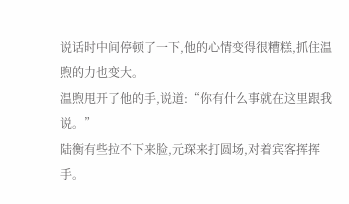说话时中间停顿了一下,他的心情变得很糟糕,抓住温煦的力也变大。
温煦甩开了他的手,说道:“你有什么事就在这里跟我说。”
陆衡有些拉不下来脸,元琛来打圆场,对着宾客挥挥手。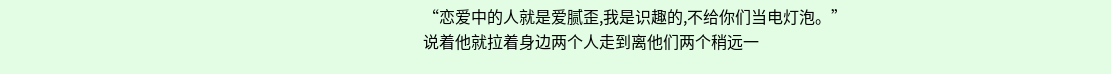“恋爱中的人就是爱腻歪,我是识趣的,不给你们当电灯泡。”
说着他就拉着身边两个人走到离他们两个稍远一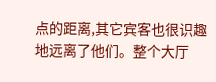点的距离,其它宾客也很识趣地远离了他们。整个大厅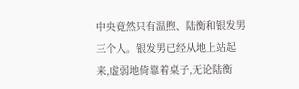中央竟然只有温煦、陆衡和银发男三个人。银发男已经从地上站起来,虚弱地倚靠着桌子,无论陆衡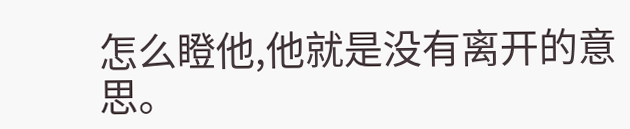怎么瞪他,他就是没有离开的意思。